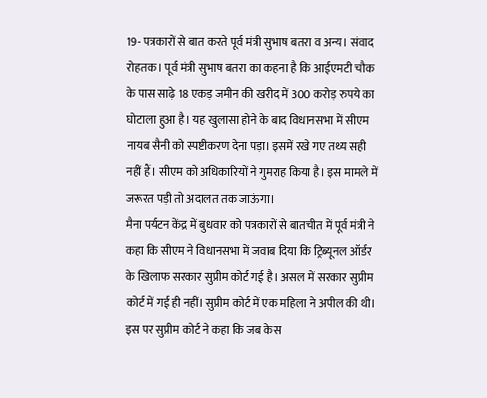19- पत्रकारों से बात करते पूर्व मंत्री सुभाष बतरा व अन्य। संवाद
रोहतक। पूर्व मंत्री सुभाष बतरा का कहना है कि आईएमटी चौक के पास साढ़े 18 एकड़ जमीन की खरीद में 300 करोड़ रुपये का घोटाला हुआ है। यह खुलासा होने के बाद विधानसभा में सीएम नायब सैनी को स्पष्टीकरण देना पड़ा। इसमें रखे गए तथ्य सही नहीं हैं। सीएम को अधिकारियों ने गुमराह किया है। इस मामले में जरूरत पड़ी तो अदालत तक जाऊंगा।
मैना पर्यटन केंद्र में बुधवार को पत्रकारों से बातचीत में पूर्व मंत्री ने कहा कि सीएम ने विधानसभा में जवाब दिया कि ट्रिब्यूनल ऑर्डर के खिलाफ सरकार सुप्रीम कोर्ट गई है। असल में सरकार सुप्रीम कोर्ट में गई ही नहीं। सुप्रीम कोर्ट में एक महिला ने अपील की थी। इस पर सुप्रीम कोर्ट ने कहा कि जब केस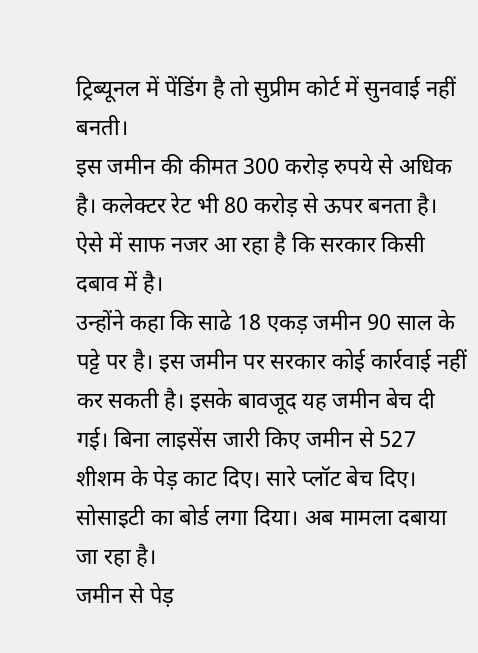ट्रिब्यूनल में पेंडिंग है तो सुप्रीम कोर्ट में सुनवाई नहीं बनती।
इस जमीन की कीमत 300 करोड़ रुपये से अधिक है। कलेक्टर रेट भी 80 करोड़ से ऊपर बनता है। ऐसे में साफ नजर आ रहा है कि सरकार किसी दबाव में है।
उन्होंने कहा कि साढे 18 एकड़ जमीन 90 साल के पट्टे पर है। इस जमीन पर सरकार कोई कार्रवाई नहीं कर सकती है। इसके बावजूद यह जमीन बेच दी गई। बिना लाइसेंस जारी किए जमीन से 527 शीशम के पेड़ काट दिए। सारे प्लॉट बेच दिए। सोसाइटी का बोर्ड लगा दिया। अब मामला दबाया जा रहा है।
जमीन से पेड़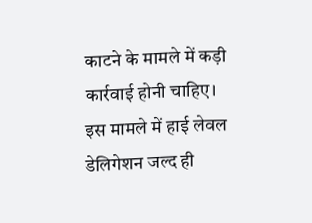काटने के मामले में कड़ी कार्रवाई होनी चाहिए। इस मामले में हाई लेवल डेलिगेशन जल्द ही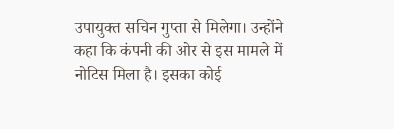उपायुक्त सचिन गुप्ता से मिलेगा। उन्होंने कहा कि कंपनी की ओर से इस मामले में नोटिस मिला है। इसका कोई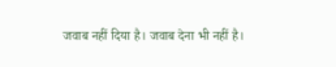जवाब नहीं दिया है। जवाब देना भी नहीं है।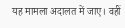यह मामला अदालत में जाए। वहीं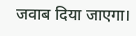जवाब दिया जाएगा।